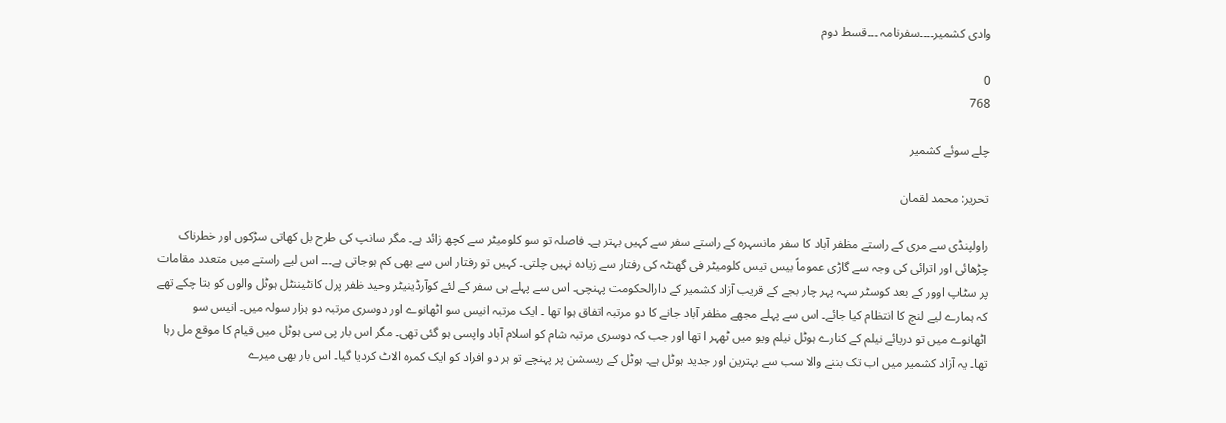وادی کشمیر۔۔۔۔سفرنامہ ۔۔۔قسط دوم

0
768

چلے سوئے کشمیر

تحریر: محمد لقمان

راولپنڈی سے مری کے راستے مظفر آباد کا سفر مانسہرہ کے راستے سفر سے کہیں بہتر ہے۔ فاصلہ تو سو کلومیٹر سے کچھ زائد ہے۔ مگر سانپ کی طرح بل کھاتی سڑکوں اور خطرناک چڑھائی اور اترائی کی وجہ سے گاڑی عموماً بیس تیس کلومیٹر فی گھنٹہ کی رفتار سے زیادہ نہیں چلتی۔ کہیں تو رفتار اس سے بھی کم ہوجاتی ہے۔۔۔ اس لیے راستے میں متعدد مقامات پر سٹاپ اوور کے بعد کوسٹر سہہ پہر چار بجے کے قریب آزاد کشمیر کے دارالحکومت پہنچی۔ اس سے پہلے ہی سفر کے لئے کوآرڈینیٹر وحید ظفر پرل کانٹیننٹل ہوٹل والوں کو بتا چکے تھے کہ ہمارے لیے لنچ کا انتظام کیا جائے۔ اس سے پہلے مجھے مظفر آباد جانے کا دو مرتبہ اتفاق ہوا تھا ۔ ایک مرتبہ انیس سو اٹھانوے اور دوسری مرتبہ دو ہزار سولہ میں۔ انیس سو اٹھانوے میں تو دریائے نیلم کے کنارے ہوٹل نیلم ویو میں ٹھہر ا تھا اور جب کہ دوسری مرتبہ شام کو اسلام آباد واپسی ہو گئی تھی۔ مگر اس بار پی سی ہوٹل میں قیام کا موقع مل رہا تھا۔ یہ آزاد کشمیر میں اب تک بننے والا سب سے بہترین اور جدید ہوٹل ہے۔ ہوٹل کے ریسشن پر پہنچے تو ہر دو افراد کو ایک کمرہ الاٹ کردیا گیا۔ اس بار بھی میرے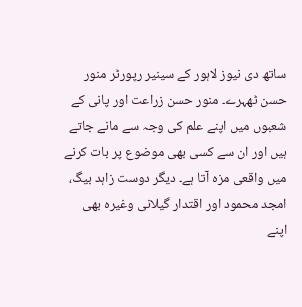ساتھ دی نیوز لاہور کے سینیر رپورٹر منور حسن ٹھہرے۔ منور حسن زراعت اور پانی کے شعبوں میں اپنے علم کی وجہ سے مانے جاتے ہیں اور ان سے کسی بھی موضوع پر بات کرنے میں واقعی مزہ آتا ہے۔ دیگر دوست زاہد بیگ، امجد محمود اور اقتدار گیلانی وغیرہ بھی اپنے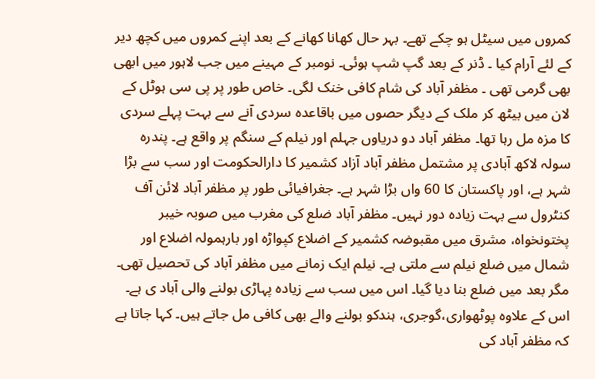کمروں میں سیٹل ہو چکے تھے۔ بہر حال کھانا کھانے کے بعد اپنے کمروں میں کچھ دیر کے لئے آرام کیا ۔ ڈنر کے بعد گپ شپ ہوئی۔ نومبر کے مہینے میں جب لاہور میں ابھی بھی گرمی تھی ۔ مظفر آباد کی شام کافی خنک لگی۔ خاص طور پر پی سی ہوٹل کے لان میں بیٹھ کر ملک کے دیگر حصوں میں باقاعدہ سردی آنے سے بہت پہلے سردی کا مزہ مل رہا تھا۔ مظفر آباد دو دریاوں جہلم اور نیلم کے سنگم پر واقع ہے۔ پندرہ سولہ لاکھ آبادی پر مشتمل مظفر آباد آزاد کشمیر کا دارالحکومت اور سب سے بڑا شہر ہے، اور پاکستان کا 60 واں بڑا شہر ہے۔ جغرافیائی طور پر مظفر آباد لائن آف کنٹرول سے بہت زیادہ دور نہیں۔ مظفر آباد ضلع کی مغرب میں صوبہ خیبر پختونخواہ، مشرق میں مقبوضہ کشمیر کے اضلاع کپواڑہ اور بارہمولہ اضلاع اور شمال میں ضلع نیلم سے ملتی ہے۔ نیلم ایک زمانے میں مظفر آباد کی تحصیل تھی۔ مگر بعد میں ضلع بنا دیا گیا۔ اس میں سب سے زیادہ پہاڑی بولنے والی آباد ی ہے۔ اس کے علاوہ پوٹھواری،گوجری، ہندکو بولنے والے بھی کافی مل جاتے ہیں۔ کہا جاتا ہے کہ مظفر آباد کی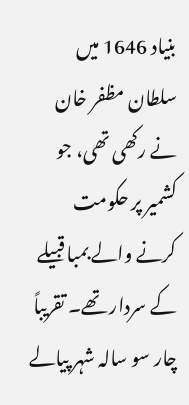بنیاد 1646 میں سلطان مظفر خان نے رکھی تھی، جو کشمیر پر حکومت کرنے والے بمبا قبیلے کے سردار تھے۔ تقریباً چار سو سالہ شہر پیالے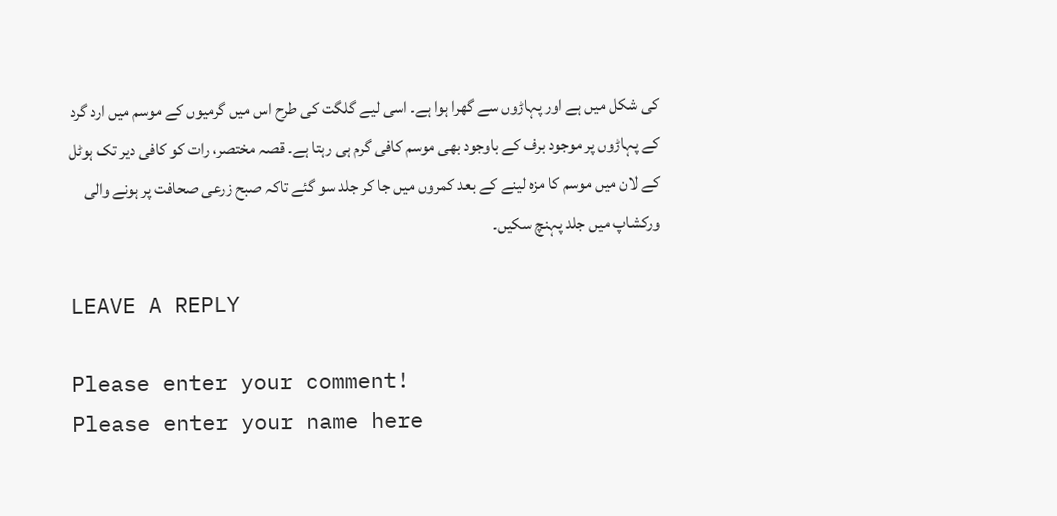کی شکل میں ہے اور پہاڑوں سے گھرا ہوا ہے۔ اسی لیے گلگت کی طرح اس میں گرمیوں کے موسم میں ارد گرد کے پہاڑوں پر موجود برف کے باوجود بھی موسم کافی گرم ہی رہتا ہے۔ قصہ مختصر، رات کو کافی دیر تک ہوٹل کے لان میں موسم کا مزہ لینے کے بعد کمروں میں جا کر جلد سو گئے تاکہ صبح زرعی صحافت پر ہونے والی ورکشاپ میں جلد پہنچ سکیں۔

LEAVE A REPLY

Please enter your comment!
Please enter your name here